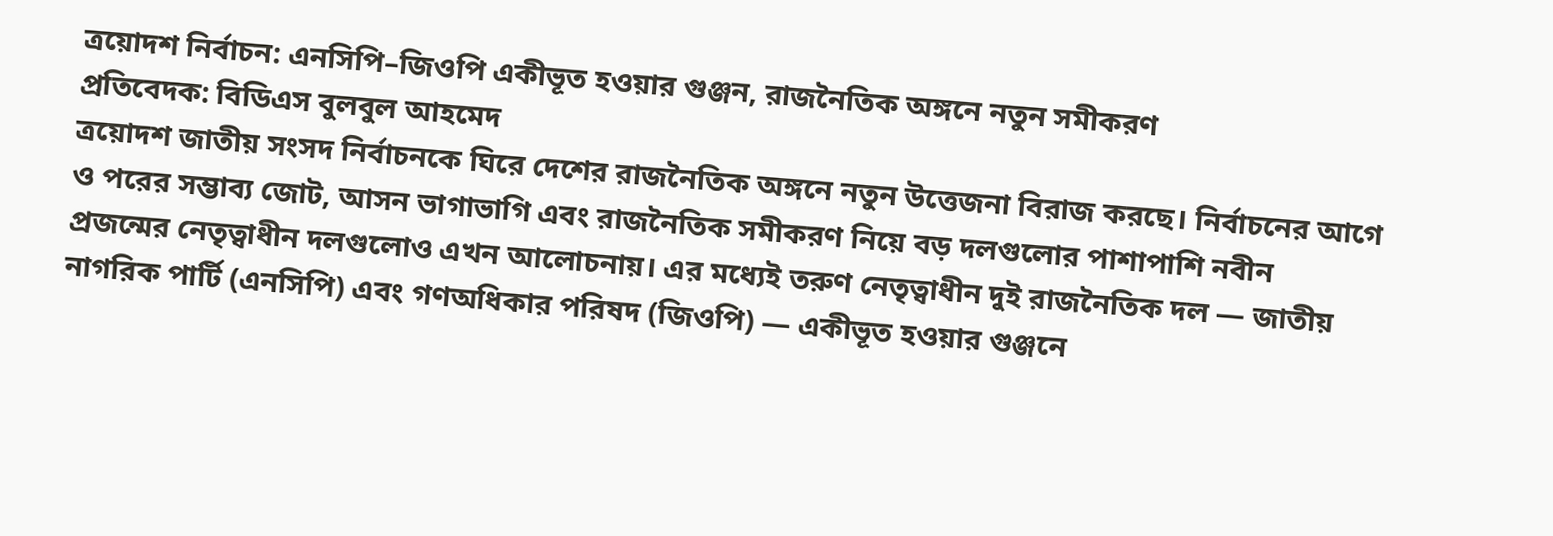ত্রয়োদশ নির্বাচন: এনসিপি–জিওপি একীভূত হওয়ার গুঞ্জন, রাজনৈতিক অঙ্গনে নতুন সমীকরণ
প্রতিবেদক: বিডিএস বুলবুল আহমেদ
ত্রয়োদশ জাতীয় সংসদ নির্বাচনকে ঘিরে দেশের রাজনৈতিক অঙ্গনে নতুন উত্তেজনা বিরাজ করছে। নির্বাচনের আগে ও পরের সম্ভাব্য জোট, আসন ভাগাভাগি এবং রাজনৈতিক সমীকরণ নিয়ে বড় দলগুলোর পাশাপাশি নবীন প্রজন্মের নেতৃত্বাধীন দলগুলোও এখন আলোচনায়। এর মধ্যেই তরুণ নেতৃত্বাধীন দুই রাজনৈতিক দল — জাতীয় নাগরিক পার্টি (এনসিপি) এবং গণঅধিকার পরিষদ (জিওপি) — একীভূত হওয়ার গুঞ্জনে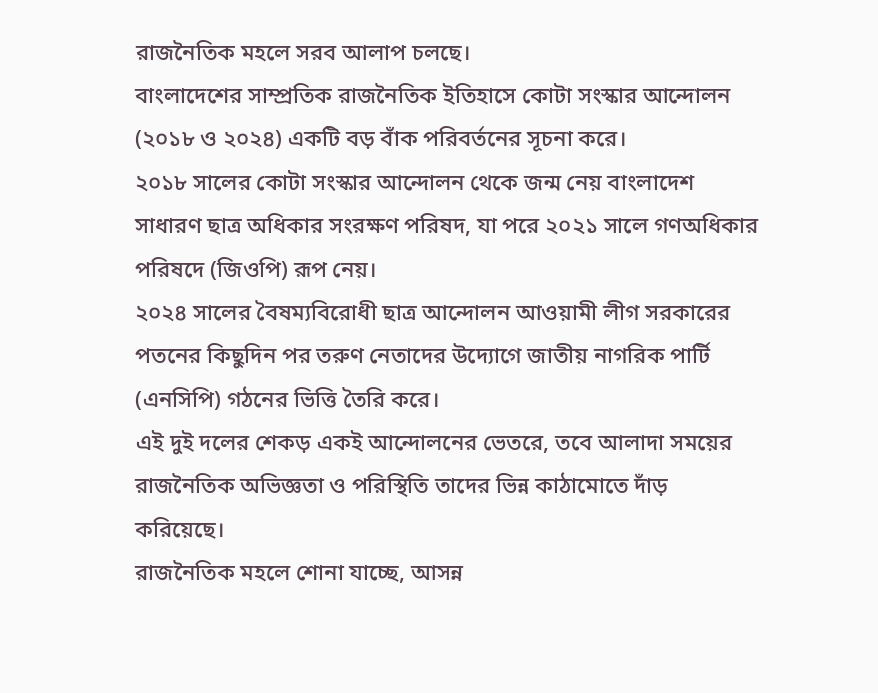রাজনৈতিক মহলে সরব আলাপ চলছে।
বাংলাদেশের সাম্প্রতিক রাজনৈতিক ইতিহাসে কোটা সংস্কার আন্দোলন (২০১৮ ও ২০২৪) একটি বড় বাঁক পরিবর্তনের সূচনা করে।
২০১৮ সালের কোটা সংস্কার আন্দোলন থেকে জন্ম নেয় বাংলাদেশ সাধারণ ছাত্র অধিকার সংরক্ষণ পরিষদ, যা পরে ২০২১ সালে গণঅধিকার পরিষদে (জিওপি) রূপ নেয়।
২০২৪ সালের বৈষম্যবিরোধী ছাত্র আন্দোলন আওয়ামী লীগ সরকারের পতনের কিছুদিন পর তরুণ নেতাদের উদ্যোগে জাতীয় নাগরিক পার্টি (এনসিপি) গঠনের ভিত্তি তৈরি করে।
এই দুই দলের শেকড় একই আন্দোলনের ভেতরে, তবে আলাদা সময়ের রাজনৈতিক অভিজ্ঞতা ও পরিস্থিতি তাদের ভিন্ন কাঠামোতে দাঁড় করিয়েছে।
রাজনৈতিক মহলে শোনা যাচ্ছে, আসন্ন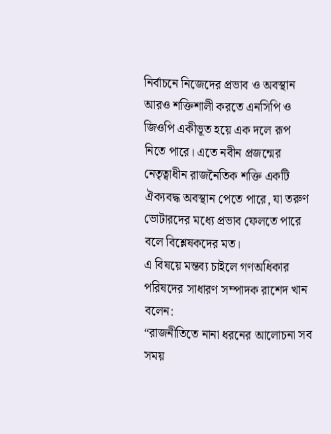নির্বাচনে নিজেদের প্রভাব ও অবস্থান আরও শক্তিশালী করতে এনসিপি ও জিওপি একীভূত হয়ে এক দলে রূপ নিতে পারে। এতে নবীন প্রজন্মের নেতৃত্বাধীন রাজনৈতিক শক্তি একটি ঐক্যবদ্ধ অবস্থান পেতে পারে, যা তরুণ ভোটারদের মধ্যে প্রভাব ফেলতে পারে বলে বিশ্লেষকদের মত।
এ বিষয়ে মন্তব্য চাইলে গণঅধিকার পরিষদের সাধারণ সম্পাদক রাশেদ খান বলেন:
“রাজনীতিতে নানা ধরনের আলোচনা সব সময়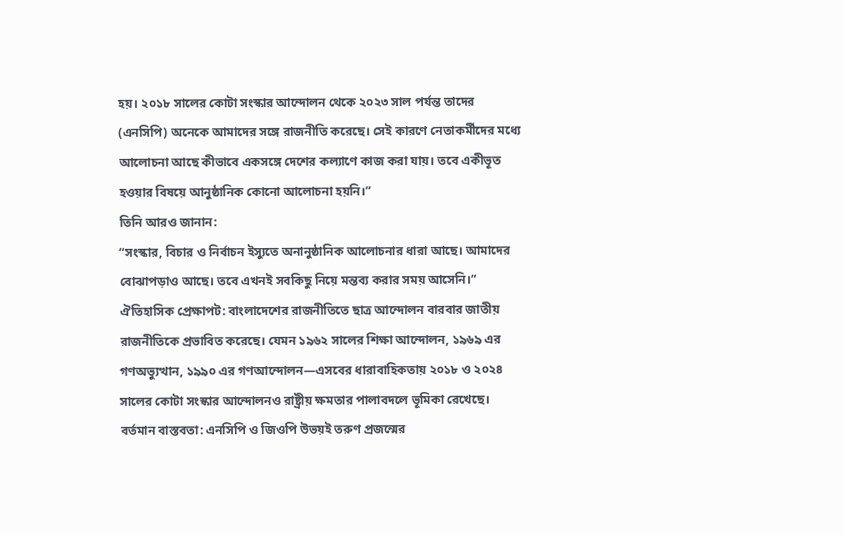হয়। ২০১৮ সালের কোটা সংস্কার আন্দোলন থেকে ২০২৩ সাল পর্যন্ত তাদের (এনসিপি) অনেকে আমাদের সঙ্গে রাজনীতি করেছে। সেই কারণে নেতাকর্মীদের মধ্যে আলোচনা আছে কীভাবে একসঙ্গে দেশের কল্যাণে কাজ করা যায়। তবে একীভূত হওয়ার বিষয়ে আনুষ্ঠানিক কোনো আলোচনা হয়নি।”
তিনি আরও জানান:
“সংস্কার, বিচার ও নির্বাচন ইস্যুতে অনানুষ্ঠানিক আলোচনার ধারা আছে। আমাদের বোঝাপড়াও আছে। তবে এখনই সবকিছু নিয়ে মন্তব্য করার সময় আসেনি।”
ঐতিহাসিক প্রেক্ষাপট: বাংলাদেশের রাজনীতিতে ছাত্র আন্দোলন বারবার জাতীয় রাজনীতিকে প্রভাবিত করেছে। যেমন ১৯৬২ সালের শিক্ষা আন্দোলন, ১৯৬৯ এর গণঅভ্যুত্থান, ১৯৯০ এর গণআন্দোলন—এসবের ধারাবাহিকতায় ২০১৮ ও ২০২৪ সালের কোটা সংস্কার আন্দোলনও রাষ্ট্রীয় ক্ষমতার পালাবদলে ভূমিকা রেখেছে।
বর্তমান বাস্তবতা: এনসিপি ও জিওপি উভয়ই তরুণ প্রজন্মের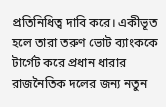প্রতিনিধিত্ব দাবি করে। একীভূত হলে তারা তরুণ ভোট ব্যাংককে টার্গেট করে প্রধান ধারার রাজনৈতিক দলের জন্য নতুন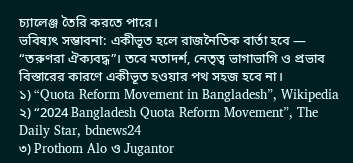চ্যালেঞ্জ তৈরি করতে পারে।
ভবিষ্যৎ সম্ভাবনা: একীভূত হলে রাজনৈতিক বার্তা হবে — “তরুণরা ঐক্যবদ্ধ”। তবে মতাদর্শ, নেতৃত্ব ভাগাভাগি ও প্রভাব বিস্তারের কারণে একীভূত হওয়ার পথ সহজ হবে না।
১) “Quota Reform Movement in Bangladesh”, Wikipedia
২) “2024 Bangladesh Quota Reform Movement”, The Daily Star, bdnews24
৩) Prothom Alo ও Jugantor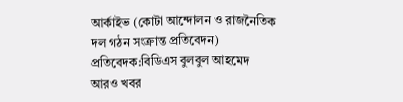আর্কাইভ (কোটা আন্দোলন ও রাজনৈতিক দল গঠন সংক্রান্ত প্রতিবেদন)
প্রতিবেদক:বিডিএস বুলবুল আহমেদ
আরও খবর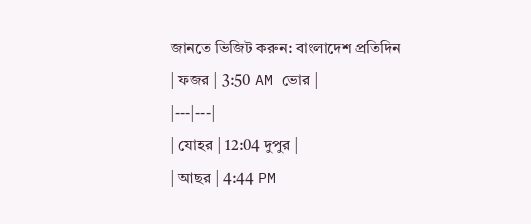জানতে ভিজিট করুন: বাংলাদেশ প্রতিদিন
| ফজর | 3:50 AM ভোর |
|---|---|
| যোহর | 12:04 দুপুর |
| আছর | 4:44 PM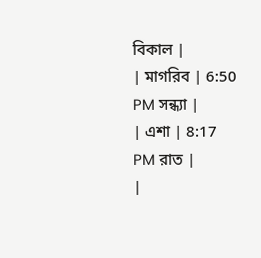বিকাল |
| মাগরিব | 6:50 PM সন্ধ্যা |
| এশা | 8:17 PM রাত |
|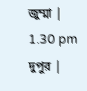জুম্মা | 1.30 pm দুপুর |